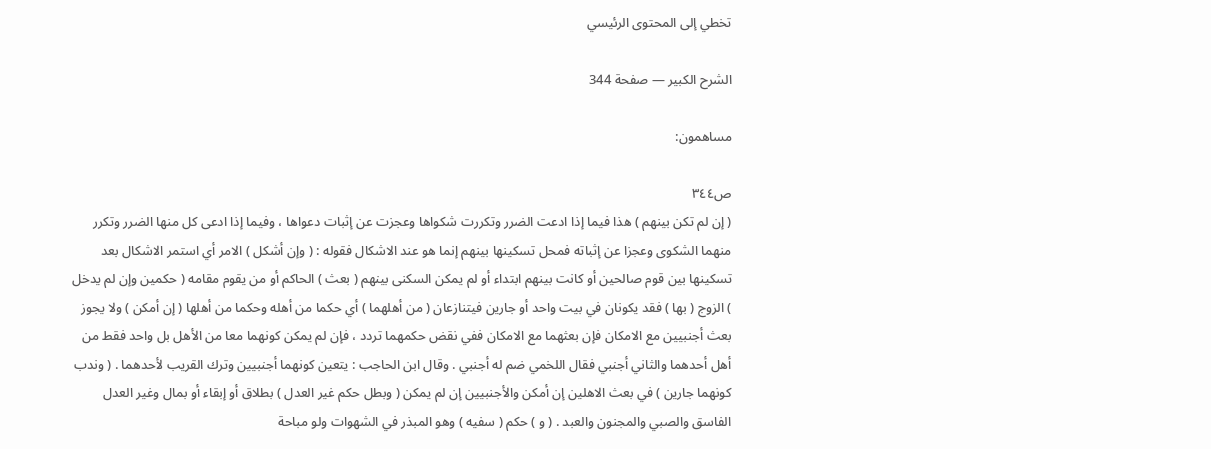تخطي إلى المحتوى الرئيسي

الشرح الكبير — صفحة 344

مساهمون:

ص٣٤٤
( إن لم تكن بينهم ) هذا فيما إذا ادعت الضرر وتكررت شكواها وعجزت عن إثبات دعواها ، وفيما إذا ادعى كل منها الضرر وتكرر منهما الشكوى وعجزا عن إثباته فمحل تسكينها بينهم إنما هو عند الاشكال فقوله : ( وإن أشكل ) الامر أي استمر الاشكال بعد تسكينها بين قوم صالحين أو كانت بينهم ابتداء أو لم يمكن السكنى بينهم ( بعث ) الحاكم أو من يقوم مقامه ( حكمين وإن لم يدخل ) الزوج ( بها ) فقد يكونان في بيت واحد أو جارين فيتنازعان ( من أهلهما ) أي حكما من أهله وحكما من أهلها ( إن أمكن ) ولا يجوز بعث أجنبيين مع الامكان فإن بعثهما مع الامكان ففي نقض حكمهما تردد ، فإن لم يمكن كونهما معا من الأهل بل واحد فقط من أهل أحدهما والثاني أجنبي فقال اللخمي ضم له أجنبي . وقال ابن الحاجب : يتعين كونهما أجنبيين وترك القريب لأحدهما . ( وندب كونهما جارين ) في بعث الاهلين إن أمكن والأجنبيين إن لم يمكن ( وبطل حكم غير العدل ) بطلاق أو إبقاء أو بمال وغير العدل الفاسق والصبي والمجنون والعبد . ( و ) حكم ( سفيه ) وهو المبذر في الشهوات ولو مباحة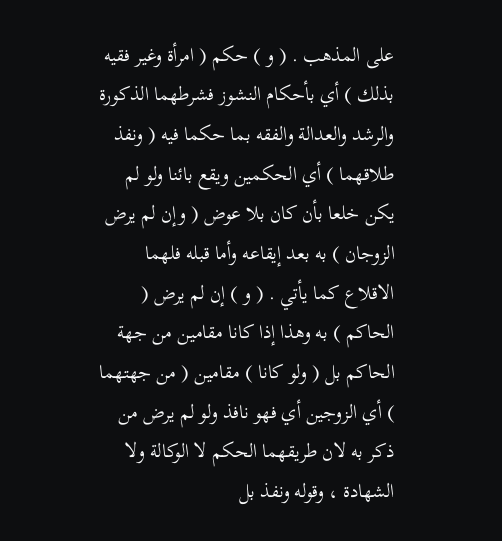على المذهب . ( و ) حكم ( امرأة وغير فقيه بذلك ) أي بأحكام النشوز فشرطهما الذكورة والرشد والعدالة والفقه بما حكما فيه ( ونفذ طلاقهما ) أي الحكمين ويقع بائنا ولو لم يكن خلعا بأن كان بلا عوض ( وإن لم يرض الزوجان ) به بعد إيقاعه وأما قبله فلهما الاقلاع كما يأتي . ( و ) إن لم يرض ( الحاكم ) به وهذا إذا كانا مقامين من جهة الحاكم بل ( ولو كانا ) مقامين ( من جهتهما ) أي الزوجين أي فهو نافذ ولو لم يرض من ذكر به لان طريقهما الحكم لا الوكالة ولا الشهادة ، وقوله ونفذ بل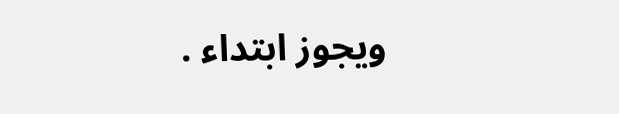ويجوز ابتداء .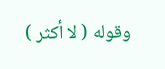وقوله ( لا أكثر )